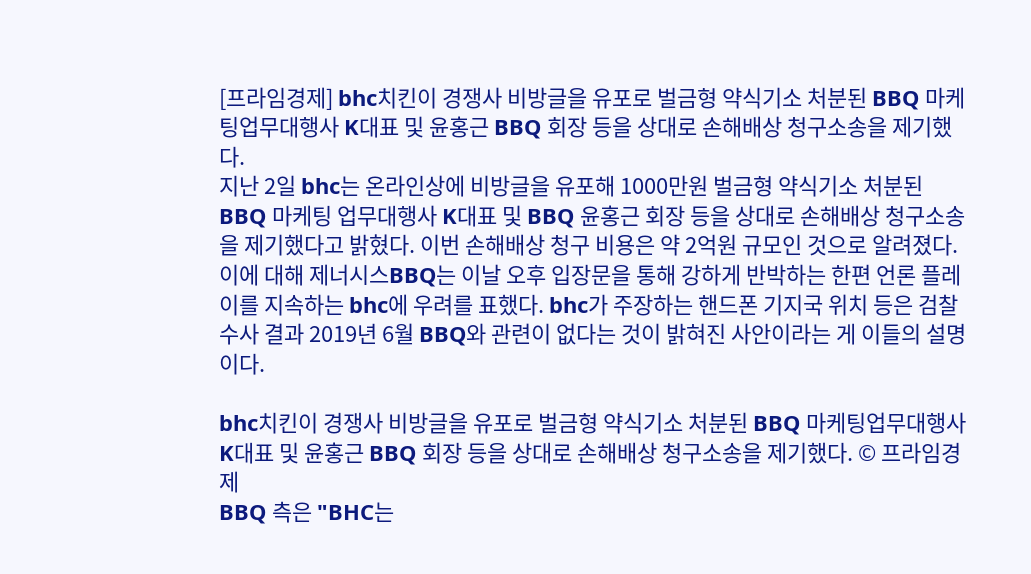[프라임경제] bhc치킨이 경쟁사 비방글을 유포로 벌금형 약식기소 처분된 BBQ 마케팅업무대행사 K대표 및 윤홍근 BBQ 회장 등을 상대로 손해배상 청구소송을 제기했다.
지난 2일 bhc는 온라인상에 비방글을 유포해 1000만원 벌금형 약식기소 처분된 BBQ 마케팅 업무대행사 K대표 및 BBQ 윤홍근 회장 등을 상대로 손해배상 청구소송을 제기했다고 밝혔다. 이번 손해배상 청구 비용은 약 2억원 규모인 것으로 알려졌다.
이에 대해 제너시스BBQ는 이날 오후 입장문을 통해 강하게 반박하는 한편 언론 플레이를 지속하는 bhc에 우려를 표했다. bhc가 주장하는 핸드폰 기지국 위치 등은 검찰 수사 결과 2019년 6월 BBQ와 관련이 없다는 것이 밝혀진 사안이라는 게 이들의 설명이다.

bhc치킨이 경쟁사 비방글을 유포로 벌금형 약식기소 처분된 BBQ 마케팅업무대행사 K대표 및 윤홍근 BBQ 회장 등을 상대로 손해배상 청구소송을 제기했다. © 프라임경제
BBQ 측은 "BHC는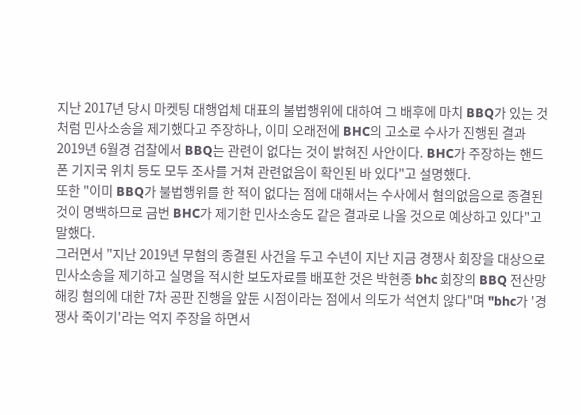지난 2017년 당시 마켓팅 대행업체 대표의 불법행위에 대하여 그 배후에 마치 BBQ가 있는 것처럼 민사소송을 제기했다고 주장하나, 이미 오래전에 BHC의 고소로 수사가 진행된 결과 2019년 6월경 검찰에서 BBQ는 관련이 없다는 것이 밝혀진 사안이다. BHC가 주장하는 핸드폰 기지국 위치 등도 모두 조사를 거쳐 관련없음이 확인된 바 있다"고 설명했다.
또한 "이미 BBQ가 불법행위를 한 적이 없다는 점에 대해서는 수사에서 혐의없음으로 종결된 것이 명백하므로 금번 BHC가 제기한 민사소송도 같은 결과로 나올 것으로 예상하고 있다"고 말했다.
그러면서 "지난 2019년 무혐의 종결된 사건을 두고 수년이 지난 지금 경쟁사 회장을 대상으로 민사소송을 제기하고 실명을 적시한 보도자료를 배포한 것은 박현종 bhc 회장의 BBQ 전산망 해킹 혐의에 대한 7차 공판 진행을 앞둔 시점이라는 점에서 의도가 석연치 않다"며 "bhc가 '경쟁사 죽이기'라는 억지 주장을 하면서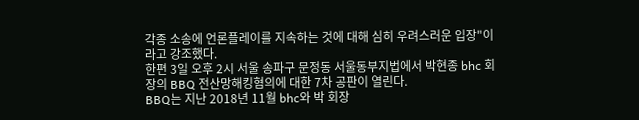각종 소송에 언론플레이를 지속하는 것에 대해 심히 우려스러운 입장"이라고 강조했다.
한편 3일 오후 2시 서울 송파구 문정동 서울동부지법에서 박현종 bhc 회장의 BBQ 전산망해킹혐의에 대한 7차 공판이 열린다.
BBQ는 지난 2018년 11월 bhc와 박 회장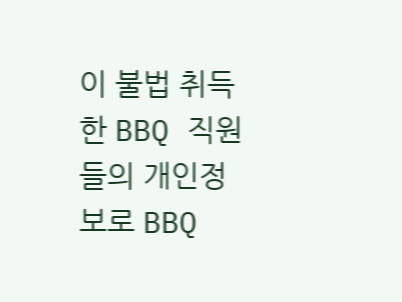이 불법 취득한 BBQ 직원들의 개인정보로 BBQ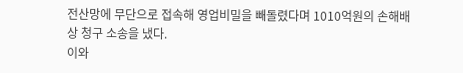전산망에 무단으로 접속해 영업비밀을 빼돌렸다며 1010억원의 손해배상 청구 소송을 냈다.
이와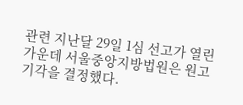관련 지난달 29일 1심 선고가 열린 가운데 서울중앙지방법원은 원고 기각을 결정했다.